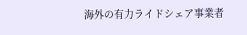海外の有力ライドシェア事業者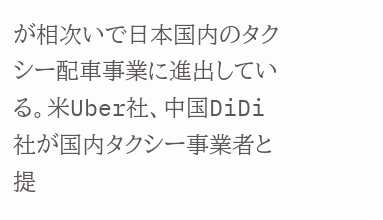が相次いで日本国内のタクシー配車事業に進出している。米Uber社、中国DiDi社が国内タクシー事業者と提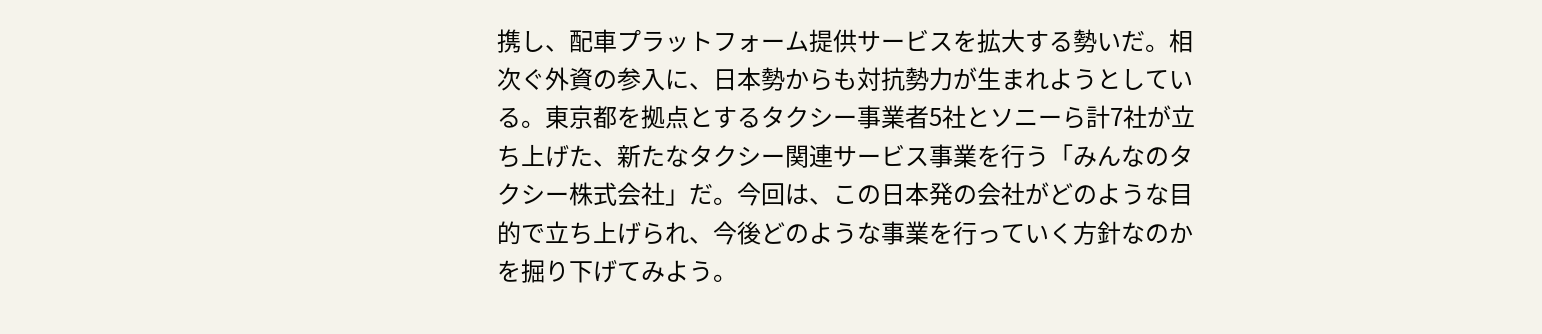携し、配車プラットフォーム提供サービスを拡大する勢いだ。相次ぐ外資の参入に、日本勢からも対抗勢力が生まれようとしている。東京都を拠点とするタクシー事業者5社とソニーら計7社が立ち上げた、新たなタクシー関連サービス事業を行う「みんなのタクシー株式会社」だ。今回は、この日本発の会社がどのような目的で立ち上げられ、今後どのような事業を行っていく方針なのかを掘り下げてみよう。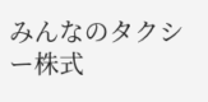みんなのタクシー株式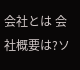会社とは 会社概要は?ソ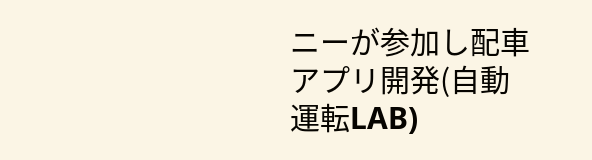ニーが参加し配車アプリ開発(自動運転LAB)